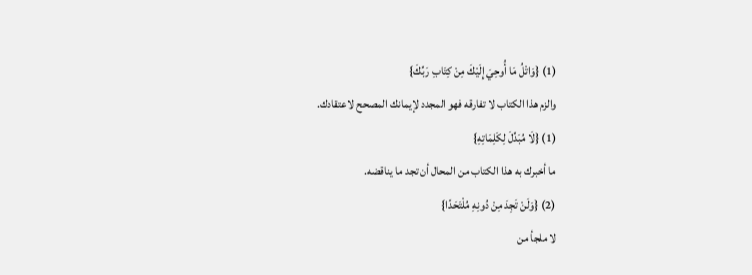(1) {وَاتْلُ مَا أُوحِيَ إِلَيْكَ مِنْ كِتَابِ رَبِّكَ}
والزم هذا الكتاب لا تفارقه فهو المجدد لإيمانك المصحح لاعتقادك.
(1) {لَا مُبَدِّلَ لِكَلِمَاتِهِ}
ما أخبرك به هذا الكتاب من المحال أن تجد ما يناقضه.
(2) {وَلَنْ تَجِدَ مِنْ دُونِهِ مُلْتَحَدًا}
لا ملجأ من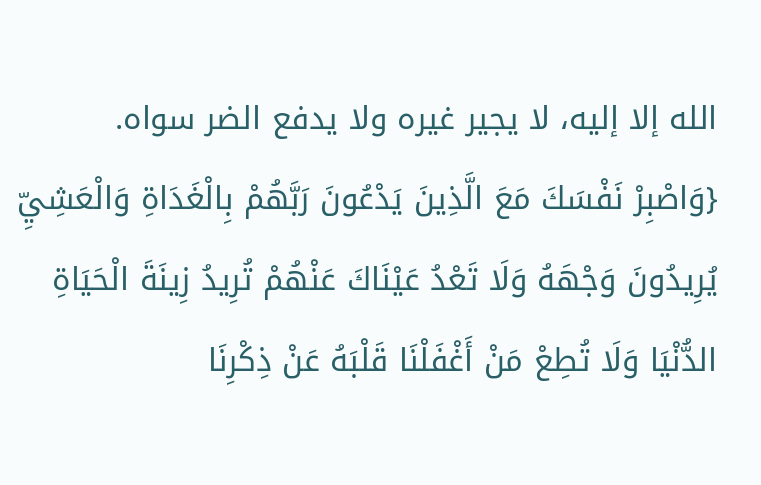الله إلا إليه، لا يجير غيره ولا يدفع الضر سواه.
{وَاصْبِرْ نَفْسَكَ مَعَ الَّذِينَ يَدْعُونَ رَبَّهُمْ بِالْغَدَاةِ وَالْعَشِيِّ يُرِيدُونَ وَجْهَهُ وَلَا تَعْدُ عَيْنَاكَ عَنْهُمْ تُرِيدُ زِينَةَ الْحَيَاةِ الدُّنْيَا وَلَا تُطِعْ مَنْ أَغْفَلْنَا قَلْبَهُ عَنْ ذِكْرِنَا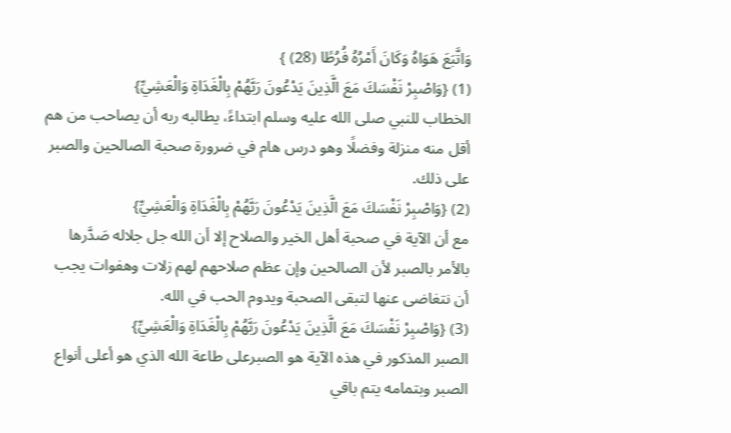وَاتَّبَعَ هَوَاهُ وَكَانَ أَمْرُهُ فُرُطًا (28) }
(1) {وَاصْبِرْ نَفْسَكَ مَعَ الَّذِينَ يَدْعُونَ رَبَّهُمْ بِالْغَدَاةِ وَالْعَشِيِّ}
الخطاب للنبي صلى الله عليه وسلم ابتداءً، يطالبه ربه أن يصاحب من هم أقل منه منزلة وفضلًا وهو درس هام في ضرورة صحبة الصالحين والصبر على ذلك.
(2) {وَاصْبِرْ نَفْسَكَ مَعَ الَّذِينَ يَدْعُونَ رَبَّهُمْ بِالْغَدَاةِ وَالْعَشِيِّ}
مع أن الآية في صحبة أهل الخير والصلاح إلا أن الله جل جلاله صَدَّرها بالأمر بالصبر لأن الصالحين وإن عظم صلاحهم لهم زلات وهفوات يجب أن نتغاضى عنها لتبقى الصحبة ويدوم الحب في الله.
(3) {وَاصْبِرْ نَفْسَكَ مَعَ الَّذِينَ يَدْعُونَ رَبَّهُمْ بِالْغَدَاةِ وَالْعَشِيِّ}
الصبر المذكور في هذه الآية هو الصبرعلى طاعة الله الذي هو أعلى أنواع الصبر وبتمامه يتم باقي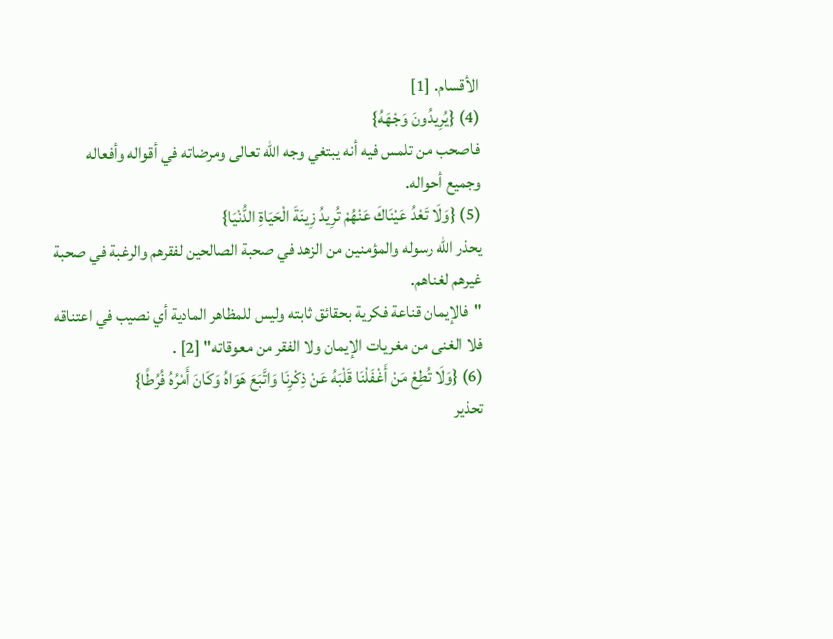الأقسام. [1]
(4) {يُرِيدُونَ وَجْهَهُ}
فاصحب من تلمس فيه أنه يبتغي وجه الله تعالى ومرضاته في أقواله وأفعاله وجميع أحواله.
(5) {وَلَا تَعْدُ عَيْنَاكَ عَنْهُمْ تُرِيدُ زِينَةَ الْحَيَاةِ الدُّنْيَا}
يحذر الله رسوله والمؤمنين من الزهد في صحبة الصالحين لفقرهم والرغبة في صحبة غيرهم لغناهم.
"فالإيمان قناعة فكرية بحقائق ثابته وليس للمظاهر المادية أي نصيب في اعتناقه فلا الغنى من مغريات الإيمان ولا الفقر من معوقاته" [2] .
(6) {وَلَا تُطِعْ مَنْ أَغْفَلْنَا قَلْبَهُ عَنْ ذِكْرِنَا وَاتَّبَعَ هَوَاهُ وَكَانَ أَمْرُهُ فُرُطًا}
تحذير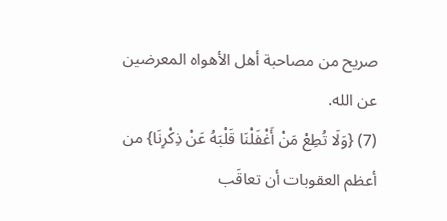صريح من مصاحبة أهل الأهواه المعرضين عن الله.
(7) {وَلَا تُطِعْ مَنْ أَغْفَلْنَا قَلْبَهُ عَنْ ذِكْرِنَا} من أعظم العقوبات أن تعاقَب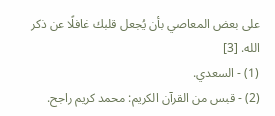على بعض المعاصي بأن يُجعل قلبك غافلًا عن ذكر الله. [3]
(1) - السعدي.
(2) - قبس من القرآن الكريم: محمد كريم راجح.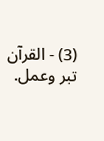(3) - القرآن تبر وعمل.